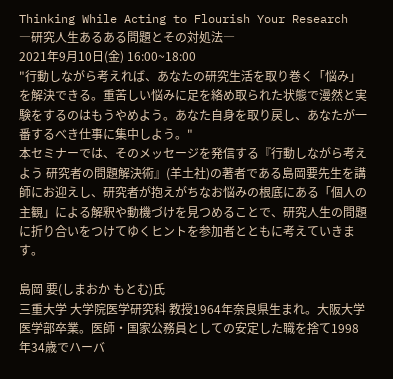Thinking While Acting to Flourish Your Research
―研究人生あるある問題とその対処法―
2021年9月10日(金) 16:00~18:00
"行動しながら考えれば、あなたの研究生活を取り巻く「悩み」を解決できる。重苦しい悩みに足を絡め取られた状態で漫然と実験をするのはもうやめよう。あなた自身を取り戻し、あなたが一番するべき仕事に集中しよう。"
本セミナーでは、そのメッセージを発信する『行動しながら考えよう 研究者の問題解決術』(羊土社)の著者である島岡要先生を講師にお迎えし、研究者が抱えがちなお悩みの根底にある「個人の主観」による解釈や動機づけを見つめることで、研究人生の問題に折り合いをつけてゆくヒントを参加者とともに考えていきます。

島岡 要(しまおか もとむ)氏
三重大学 大学院医学研究科 教授1964年奈良県生まれ。大阪大学医学部卒業。医師・国家公務員としての安定した職を捨て1998年34歳でハーバ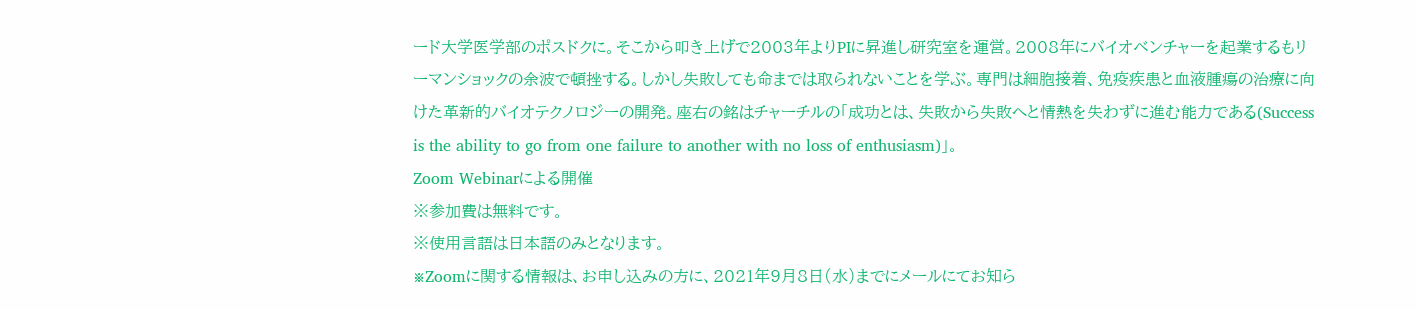ード大学医学部のポスドクに。そこから叩き上げで2003年よりPIに昇進し研究室を運営。2008年にバイオベンチャーを起業するもリーマンショックの余波で頓挫する。しかし失敗しても命までは取られないことを学ぶ。専門は細胞接着、免疫疾患と血液腫瘍の治療に向けた革新的バイオテクノロジーの開発。座右の銘はチャーチルの「成功とは、失敗から失敗へと情熱を失わずに進む能力である(Success is the ability to go from one failure to another with no loss of enthusiasm)」。
Zoom Webinarによる開催
※参加費は無料です。
※使用言語は日本語のみとなります。
※Zoomに関する情報は、お申し込みの方に、2021年9月8日(水)までにメールにてお知ら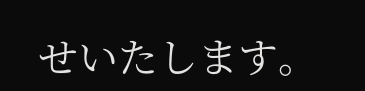せいたします。